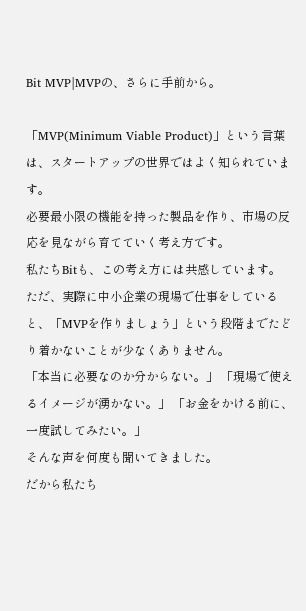Bit MVP|MVPの、さらに手前から。

「MVP(Minimum Viable Product)」という言葉は、スタートアップの世界ではよく知られています。
必要最小限の機能を持った製品を作り、市場の反応を見ながら育てていく考え方です。
私たちBitも、この考え方には共感しています。
ただ、実際に中小企業の現場で仕事をしていると、「MVPを作りましょう」という段階までたどり着かないことが少なくありません。
「本当に必要なのか分からない。」 「現場で使えるイメージが湧かない。」 「お金をかける前に、一度試してみたい。」
そんな声を何度も聞いてきました。
だから私たち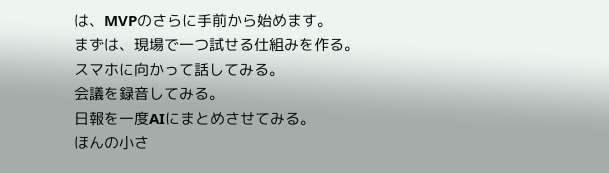は、MVPのさらに手前から始めます。
まずは、現場で一つ試せる仕組みを作る。
スマホに向かって話してみる。
会議を録音してみる。
日報を一度AIにまとめさせてみる。
ほんの小さ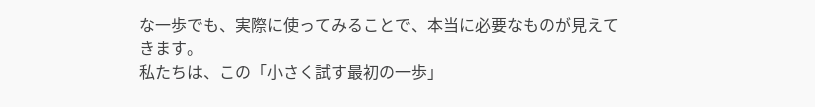な一歩でも、実際に使ってみることで、本当に必要なものが見えてきます。
私たちは、この「小さく試す最初の一歩」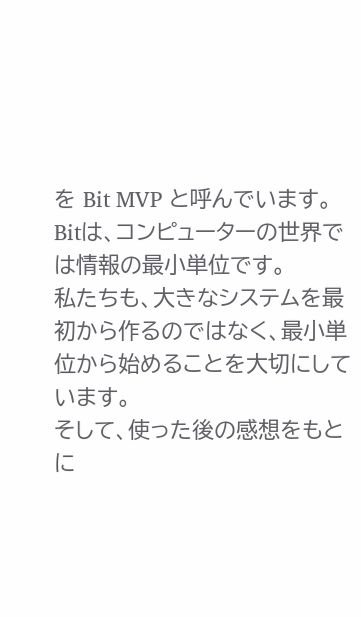を Bit MVP と呼んでいます。
Bitは、コンピューターの世界では情報の最小単位です。
私たちも、大きなシステムを最初から作るのではなく、最小単位から始めることを大切にしています。
そして、使った後の感想をもとに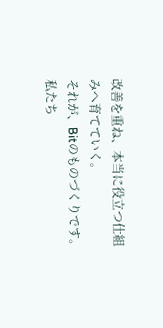改善を重ね、本当に役立つ仕組みへ育てていく。
それが、Bitのものづくりです。
私たち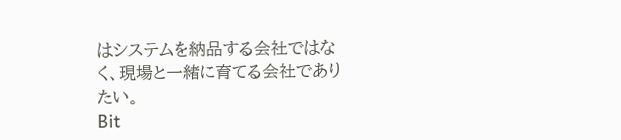はシステムを納品する会社ではなく、現場と一緒に育てる会社でありたい。
Bit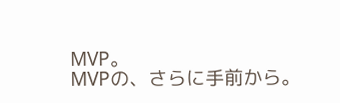MVP。
MVPの、さらに手前から。